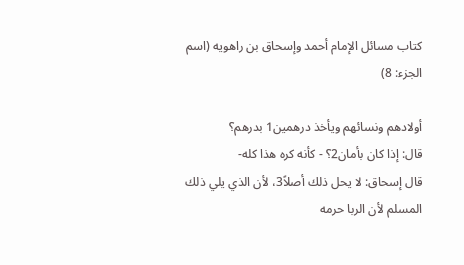كتاب مسائل الإمام أحمد وإسحاق بن راهويه (اسم الجزء: 8)

أولادهم ونسائهم ويأخذ درهمين1 بدرهم؟
قال: إذا كان بأمان2؟ - كأنه كره هذا كله-
قال إسحاق: لا يحل ذلك أصلاً3، لأن الذي يلي ذلك المسلم لأن الربا حرمه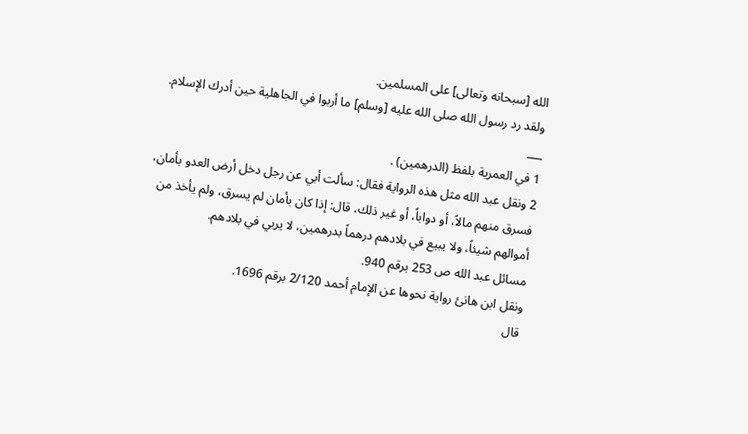الله [سبحانه وتعالى] على المسلمين.
ولقد رد رسول الله صلى الله عليه [وسلم] ما أربوا في الجاهلية حين أدرك الإسلام.
___
1 في العمرية بلفظ (الدرهمين) .
2 ونقل عبد الله مثل هذه الرواية فقال: سألت أبي عن رجل دخل أرض العدو بأمان، فسرق منهم مالاً، أو دواباً، أو غير ذلك، قال: إذا كان بأمان لم يسرق، ولم يأخذ من أموالهم شيئاً، ولا يبيع في بلادهم درهماً بدرهمين، لا يربي في بلادهم.
مسائل عبد الله ص 253 برقم 940.
ونقل ابن هانئ رواية نحوها عن الإمام أحمد 2/120 برقم 1696.
قال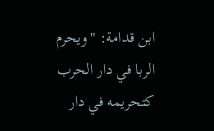ابن قدامة: "ويحرم الربا في دار الحرب كتحريمه في دار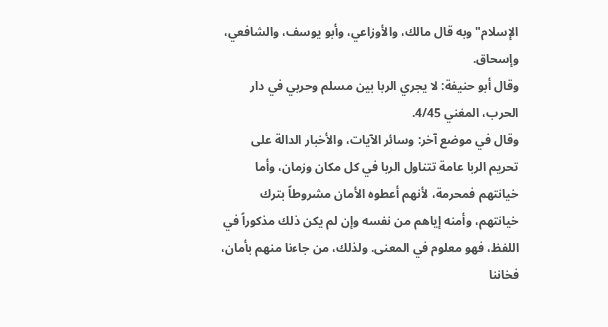الإسلام" وبه قال مالك، والأوزاعي، وأبو يوسف، والشافعي، وإسحاق.
وقال أبو حنيفة: لا يجري الربا بين مسلم وحربي في دار الحرب، المغني 4/45.
وقال في موضع آخر: وسائر الآيات، والأخبار الدالة على تحريم الربا عامة تتناول الربا في كل مكان وزمان، وأما خيانتهم فمحرمة، لأنهم أعطوه الأمان مشروطاً بترك خيانتهم، وأمنه إياهم من نفسه وإن لم يكن ذلك مذكوراً في اللفظ، فهو معلوم في المعنى. ولذلك، من جاءنا منهم بأمان، فخاننا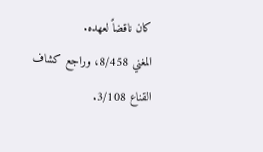كان ناقضاً لعهده.
المغني 8/458، وراجع كشاف القناع 3/108.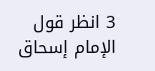3 انظر قول الإمام إسحاق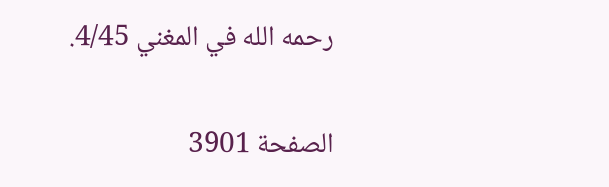رحمه الله في المغني 4/45.

الصفحة 3901